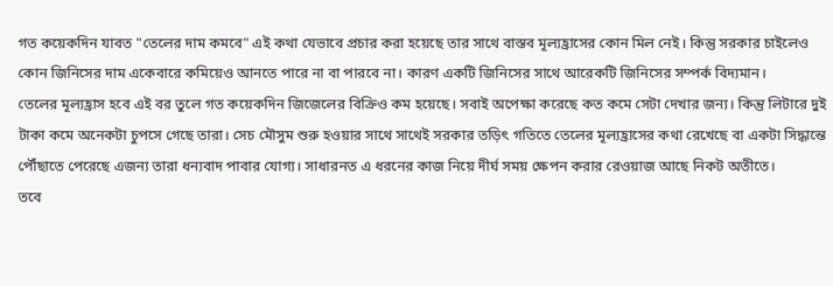গত কয়েকদিন যাবত "তেলের দাম কমবে" এই কথা যেভাবে প্রচার করা হয়েছে তার সাথে বাস্তব মূল্যহ্রাসের কোন মিল নেই। কিন্তু সরকার চাইলেও কোন জিনিসের দাম একেবারে কমিয়েও আনতে পারে না বা পারবে না। কারণ একটি জিনিসের সাথে আরেকটি জিনিসের সম্পর্ক বিদ্যমান।
তেলের মূল্যহ্রাস হবে এই বর তুলে গত কয়েকদিন জিজেলের বিক্রিও কম হয়েছে। সবাই অপেক্ষা করেছে কত কমে সেটা দেখার জন্য। কিন্তু লিটারে দুই টাকা কমে অনেকটা চুপসে গেছে তারা। সেচ মৌসুম শুরু হওয়ার সাথে সাথেই সরকার তড়িৎ গতিতে তেলের মূল্যহ্রাসের কথা রেখেছে বা একটা সিদ্ধান্তে পৌঁছাতে পেরেছে এজন্য তারা ধন্যবাদ পাবার যোগ্য। সাধারনত এ ধরনের কাজ নিয়ে দীর্ঘ সময় ক্ষেপন করার রেওয়াজ আছে নিকট অতীতে।
তবে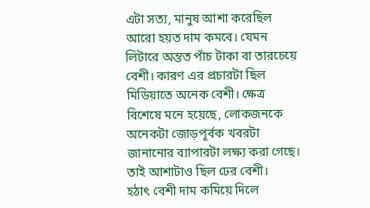এটা সত্য, মানুষ আশা করেছিল আরো হয়ত দাম কমবে। যেমন লিটারে অন্তত পাঁচ টাকা বা তারচেয়ে বেশী। কারণ এর প্রচারটা ছিল মিডিয়াতে অনেক বেশী। ক্ষেত্র বিশেষে মনে হয়েছে, লোকজনকে অনেকটা জোড়পূর্বক খবরটা জানানোর ব্যাপারটা লক্ষ্য করা গেছে। তাই আশাটাও ছিল ঢের বেশী।
হঠাৎ বেশী দাম কমিয়ে দিলে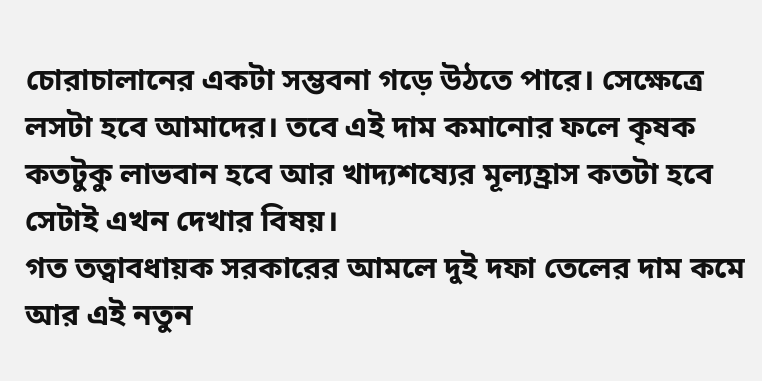চোরাচালানের একটা সম্ভবনা গড়ে উঠতে পারে। সেক্ষেত্রে লসটা হবে আমাদের। তবে এই দাম কমানোর ফলে কৃষক কতটুকু লাভবান হবে আর খাদ্যশষ্যের মূল্যহ্রাস কতটা হবে সেটাই এখন দেখার বিষয়।
গত তত্বাবধায়ক সরকারের আমলে দুই দফা তেলের দাম কমে আর এই নতুন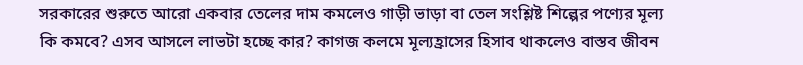সরকারের শুরুতে আরো একবার তেলের দাম কমলেও গাড়ী ভাড়া বা তেল সংশ্লিষ্ট শিল্পের পণ্যের মূল্য কি কমবে? এসব আসলে লাভটা হচ্ছে কার? কাগজ কলমে মূল্যহ্রাসের হিসাব থাকলেও বাস্তব জীবন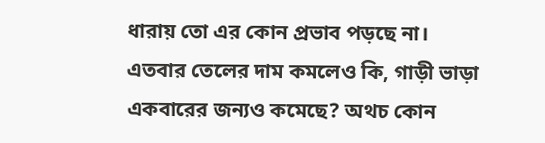ধারায় তো এর কোন প্রভাব পড়ছে না।
এতবার তেলের দাম কমলেও কি, গাড়ী ভাড়া একবারের জন্যও কমেছে? অথচ কোন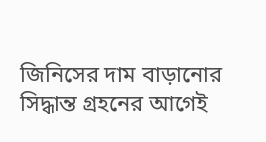জিনিসের দাম বাড়ানোর সিদ্ধান্ত গ্রহনের আগেই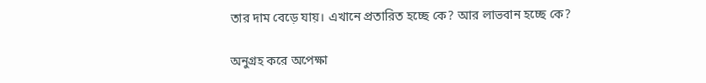তার দাম বেড়ে যায়। এখানে প্রতারিত হচ্ছে কে? আর লাভবান হচ্ছে কে?

অনুগ্রহ করে অপেক্ষা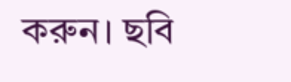করুন। ছবি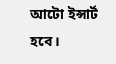আটো ইন্সার্ট হবে।